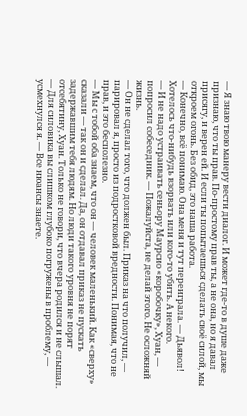— Я знаю твою манеру вести диалог. И может где-то в душе даже признаю, что ты прав. По-простому прав ты, а не она, но я давал присягу, и верен ей. И если ты попытаешься сделать своё силой, мы откроем огонь. Без обид, это наша работа.
— Конечно, всё понимаю. Она меня и тут переиграла. — Дьявол! Хотелось что-нибудь взорвать или кого-то убить. А некого.
— И не надо устраивать сеньору Маурсио «коробочку», Хуан, — попросил собеседник. — Пожалуйста, не делай этого. Не осложняй жизнь.
— Он не сделал того, что должен был. Приказ на что получил, — парировал я, просто из подростковой вредности. Понимая, что не прав, и это бесполезно.
— Мы с тобой оба знаем, что он — человек маленький. Как «сверху» сказали — так он и сделал. Да, он отдавал приказ не пускать задержавшим тебя людям. Но люди такого уровня не порят отсебятину, Хуан. Только не говори, что вчера родился и не слышал.
— Для силовика вы слишком глубоко погружены в проблему, — усмехнулся я. — Все нюансы знаете.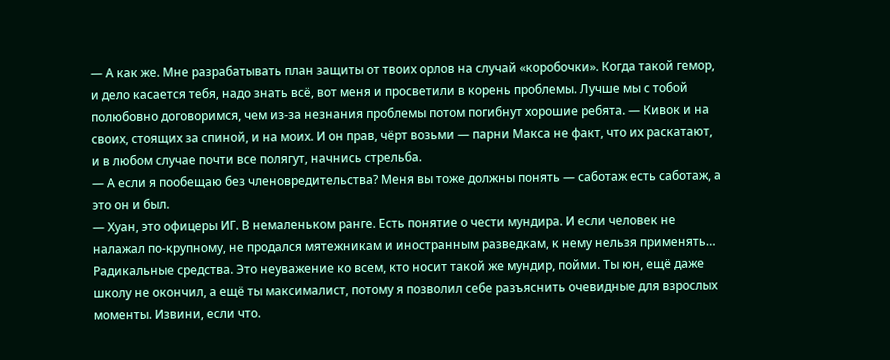— А как же. Мне разрабатывать план защиты от твоих орлов на случай «коробочки». Когда такой гемор, и дело касается тебя, надо знать всё, вот меня и просветили в корень проблемы. Лучше мы с тобой полюбовно договоримся, чем из-за незнания проблемы потом погибнут хорошие ребята. — Кивок и на своих, стоящих за спиной, и на моих. И он прав, чёрт возьми — парни Макса не факт, что их раскатают, и в любом случае почти все полягут, начнись стрельба.
— А если я пообещаю без членовредительства? Меня вы тоже должны понять — саботаж есть саботаж, а это он и был.
— Хуан, это офицеры ИГ. В немаленьком ранге. Есть понятие о чести мундира. И если человек не налажал по-крупному, не продался мятежникам и иностранным разведкам, к нему нельзя применять… Радикальные средства. Это неуважение ко всем, кто носит такой же мундир, пойми. Ты юн, ещё даже школу не окончил, а ещё ты максималист, потому я позволил себе разъяснить очевидные для взрослых моменты. Извини, если что.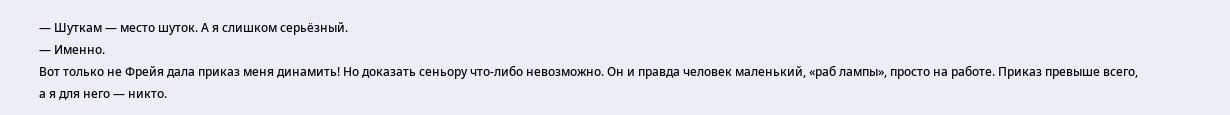— Шуткам — место шуток. А я слишком серьёзный.
— Именно.
Вот только не Фрейя дала приказ меня динамить! Но доказать сеньору что-либо невозможно. Он и правда человек маленький, «раб лампы», просто на работе. Приказ превыше всего, а я для него — никто.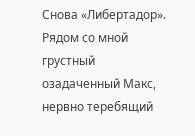Снова «Либертадор». Рядом со мной грустный озадаченный Макс, нервно теребящий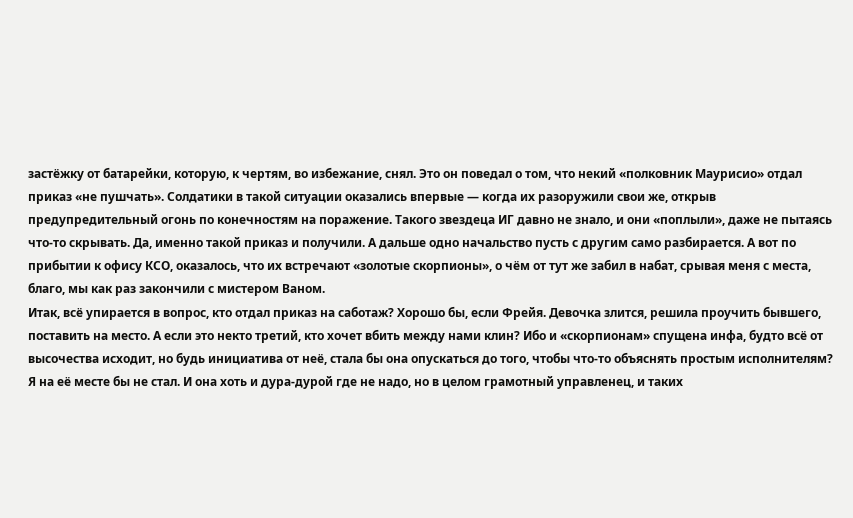застёжку от батарейки, которую, к чертям, во избежание, снял. Это он поведал о том, что некий «полковник Маурисио» отдал приказ «не пушчать». Солдатики в такой ситуации оказались впервые — когда их разоружили свои же, открыв предупредительный огонь по конечностям на поражение. Такого звездеца ИГ давно не знало, и они «поплыли», даже не пытаясь что-то скрывать. Да, именно такой приказ и получили. А дальше одно начальство пусть с другим само разбирается. А вот по прибытии к офису КСО, оказалось, что их встречают «золотые скорпионы», о чём от тут же забил в набат, срывая меня с места, благо, мы как раз закончили с мистером Ваном.
Итак, всё упирается в вопрос, кто отдал приказ на саботаж? Хорошо бы, если Фрейя. Девочка злится, решила проучить бывшего, поставить на место. А если это некто третий, кто хочет вбить между нами клин? Ибо и «скорпионам» спущена инфа, будто всё от высочества исходит, но будь инициатива от неё, стала бы она опускаться до того, чтобы что-то объяснять простым исполнителям? Я на её месте бы не стал. И она хоть и дура-дурой где не надо, но в целом грамотный управленец, и таких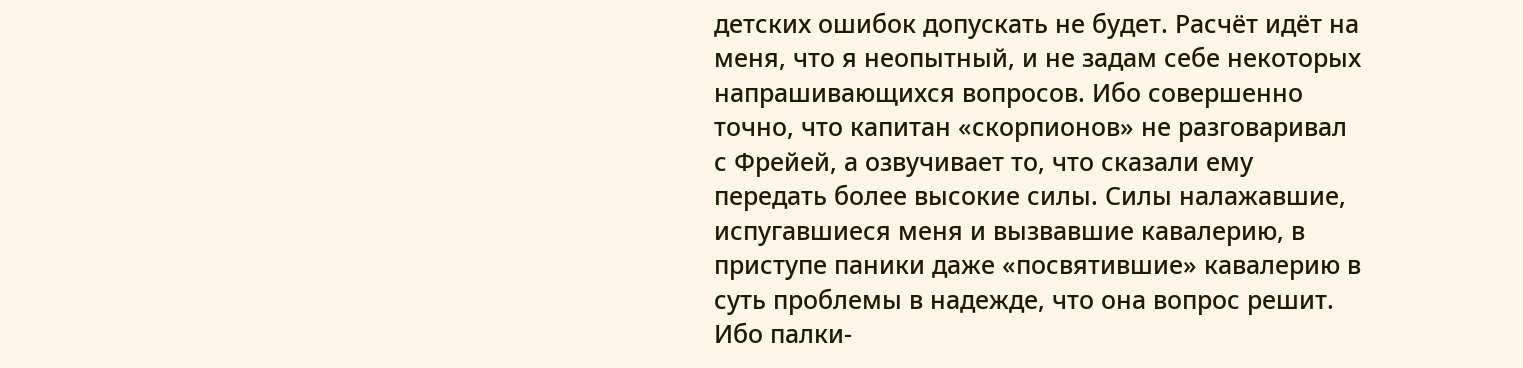детских ошибок допускать не будет. Расчёт идёт на меня, что я неопытный, и не задам себе некоторых напрашивающихся вопросов. Ибо совершенно точно, что капитан «скорпионов» не разговаривал с Фрейей, а озвучивает то, что сказали ему передать более высокие силы. Силы налажавшие, испугавшиеся меня и вызвавшие кавалерию, в приступе паники даже «посвятившие» кавалерию в суть проблемы в надежде, что она вопрос решит. Ибо палки-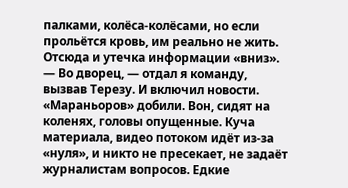палками, колёса-колёсами, но если прольётся кровь, им реально не жить. Отсюда и утечка информации «вниз».
— Во дворец, — отдал я команду, вызвав Терезу. И включил новости.
«Мараньоров» добили. Вон, сидят на коленях, головы опущенные. Куча материала, видео потоком идёт из-за «нуля», и никто не пресекает, не задаёт журналистам вопросов. Едкие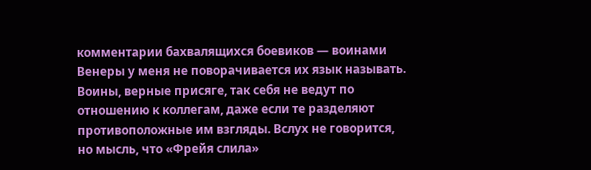комментарии бахвалящихся боевиков — воинами Венеры у меня не поворачивается их язык называть. Воины, верные присяге, так себя не ведут по отношению к коллегам, даже если те разделяют противоположные им взгляды. Вслух не говорится, но мысль, что «Фрейя слила»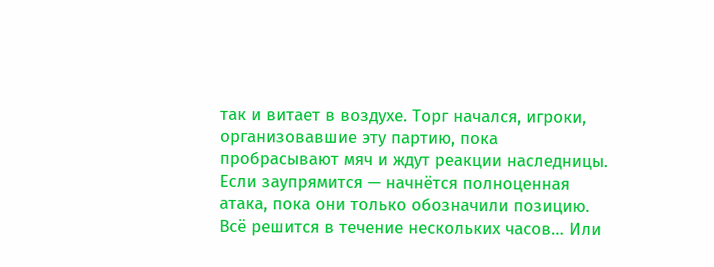так и витает в воздухе. Торг начался, игроки, организовавшие эту партию, пока пробрасывают мяч и ждут реакции наследницы. Если заупрямится — начнётся полноценная атака, пока они только обозначили позицию. Всё решится в течение нескольких часов… Или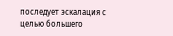последует эскалация с целью большего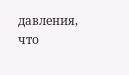давления, что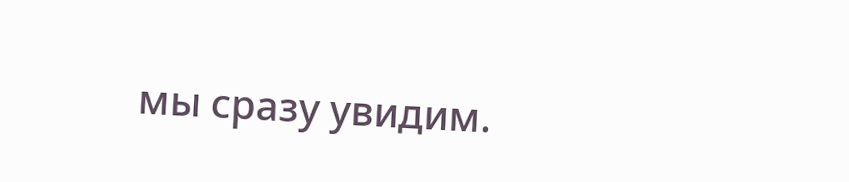мы сразу увидим.